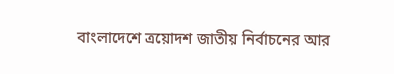বাংলাদেশে ত্রয়োদশ জাতীয় নির্বাচনের আর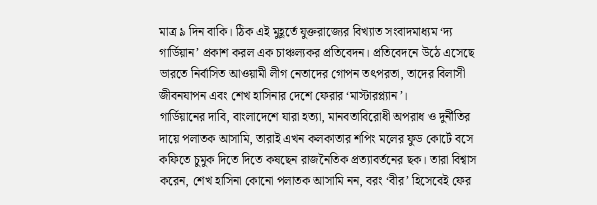মাত্র ৯ দিন বাকি। ঠিক এই মুহূর্তে যুক্তরাজ্যের বিখ্যাত সংবাদমাধ্যম ‘দ্য গার্ডিয়ান’ প্রকাশ করল এক চাঞ্চল্যকর প্রতিবেদন। প্রতিবেদনে উঠে এসেছে ভারতে নির্বাসিত আওয়ামী লীগ নেতাদের গোপন তৎপরতা, তাদের বিলাসী জীবনযাপন এবং শেখ হাসিনার দেশে ফেরার ‘মাস্টারপ্ল্যান’।
গার্ডিয়ানের দাবি, বাংলাদেশে যারা হত্যা, মানবতাবিরোধী অপরাধ ও দুর্নীতির দায়ে পলাতক আসামি, তারাই এখন কলকাতার শপিং মলের ফুড কোর্টে বসে কফিতে চুমুক দিতে দিতে কষছেন রাজনৈতিক প্রত্যাবর্তনের ছক। তারা বিশ্বাস করেন, শেখ হাসিনা কোনো পলাতক আসামি নন, বরং ‘বীর’ হিসেবেই ফের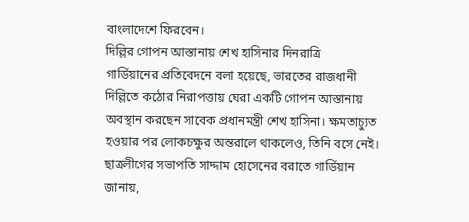বাংলাদেশে ফিরবেন।
দিল্লির গোপন আস্তানায় শেখ হাসিনার দিনরাত্রি
গার্ডিয়ানের প্রতিবেদনে বলা হয়েছে, ভারতের রাজধানী দিল্লিতে কঠোর নিরাপত্তায় ঘেরা একটি গোপন আস্তানায় অবস্থান করছেন সাবেক প্রধানমন্ত্রী শেখ হাসিনা। ক্ষমতাচ্যুত হওয়ার পর লোকচক্ষুর অন্তরালে থাকলেও, তিনি বসে নেই।
ছাত্রলীগের সভাপতি সাদ্দাম হোসেনের বরাতে গার্ডিয়ান জানায়,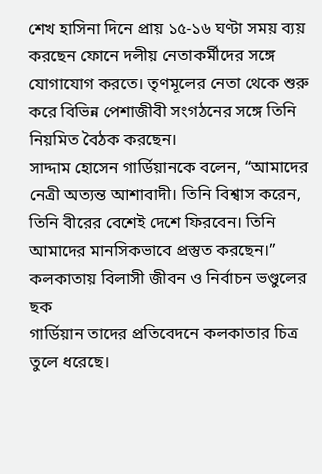শেখ হাসিনা দিনে প্রায় ১৫-১৬ ঘণ্টা সময় ব্যয় করছেন ফোনে দলীয় নেতাকর্মীদের সঙ্গে যোগাযোগ করতে। তৃণমূলের নেতা থেকে শুরু করে বিভিন্ন পেশাজীবী সংগঠনের সঙ্গে তিনি নিয়মিত বৈঠক করছেন।
সাদ্দাম হোসেন গার্ডিয়ানকে বলেন, “আমাদের নেত্রী অত্যন্ত আশাবাদী। তিনি বিশ্বাস করেন, তিনি বীরের বেশেই দেশে ফিরবেন। তিনি আমাদের মানসিকভাবে প্রস্তুত করছেন।”
কলকাতায় বিলাসী জীবন ও নির্বাচন ভণ্ডুলের ছক
গার্ডিয়ান তাদের প্রতিবেদনে কলকাতার চিত্র তুলে ধরেছে।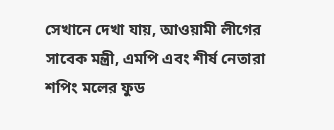সেখানে দেখা যায়, আওয়ামী লীগের সাবেক মন্ত্রী, এমপি এবং শীর্ষ নেতারা শপিং মলের ফুড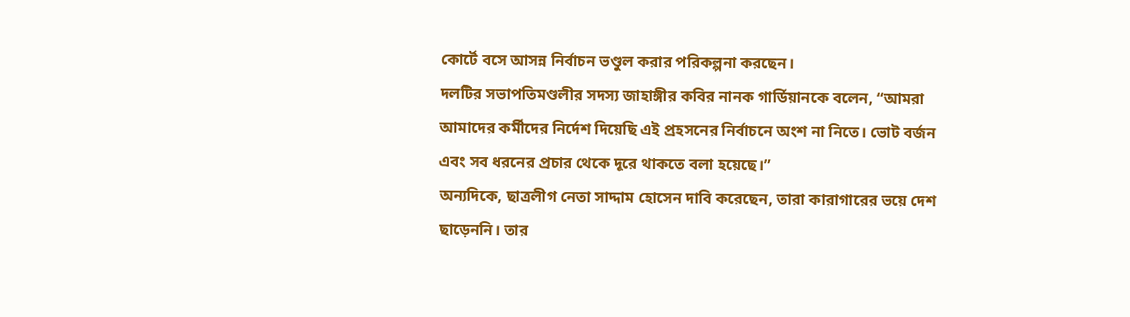কোর্টে বসে আসন্ন নির্বাচন ভণ্ডুল করার পরিকল্পনা করছেন।
দলটির সভাপতিমণ্ডলীর সদস্য জাহাঙ্গীর কবির নানক গার্ডিয়ানকে বলেন, “আমরা আমাদের কর্মীদের নির্দেশ দিয়েছি এই প্রহসনের নির্বাচনে অংশ না নিতে। ভোট বর্জন এবং সব ধরনের প্রচার থেকে দূরে থাকতে বলা হয়েছে।”
অন্যদিকে, ছাত্রলীগ নেতা সাদ্দাম হোসেন দাবি করেছেন, তারা কারাগারের ভয়ে দেশ ছাড়েননি। তার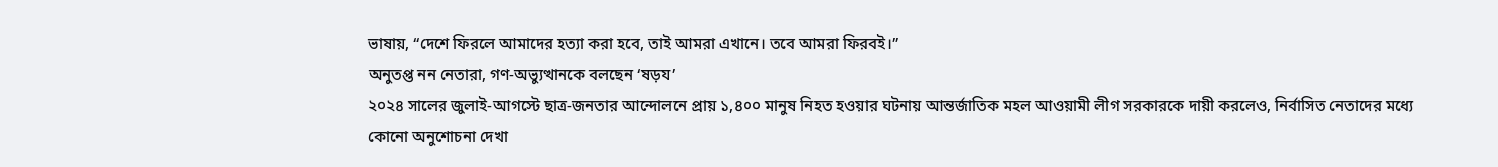ভাষায়, “দেশে ফিরলে আমাদের হত্যা করা হবে, তাই আমরা এখানে। তবে আমরা ফিরবই।”
অনুতপ্ত নন নেতারা, গণ-অভ্যুত্থানকে বলছেন ‘ষড়য’
২০২৪ সালের জুলাই-আগস্টে ছাত্র-জনতার আন্দোলনে প্রায় ১,৪০০ মানুষ নিহত হওয়ার ঘটনায় আন্তর্জাতিক মহল আওয়ামী লীগ সরকারকে দায়ী করলেও, নির্বাসিত নেতাদের মধ্যে কোনো অনুশোচনা দেখা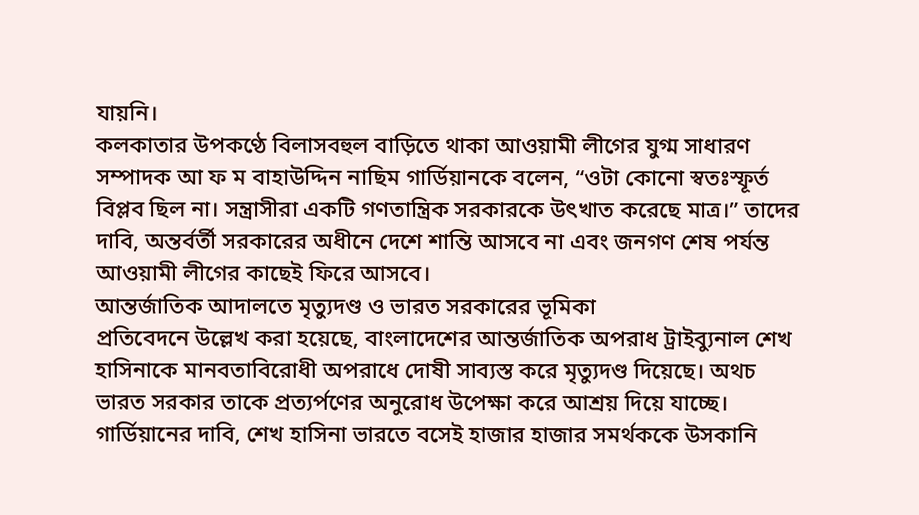যায়নি।
কলকাতার উপকণ্ঠে বিলাসবহুল বাড়িতে থাকা আওয়ামী লীগের যুগ্ম সাধারণ সম্পাদক আ ফ ম বাহাউদ্দিন নাছিম গার্ডিয়ানকে বলেন, “ওটা কোনো স্বতঃস্ফূর্ত বিপ্লব ছিল না। সন্ত্রাসীরা একটি গণতান্ত্রিক সরকারকে উৎখাত করেছে মাত্র।” তাদের দাবি, অন্তর্বর্তী সরকারের অধীনে দেশে শান্তি আসবে না এবং জনগণ শেষ পর্যন্ত আওয়ামী লীগের কাছেই ফিরে আসবে।
আন্তর্জাতিক আদালতে মৃত্যুদণ্ড ও ভারত সরকারের ভূমিকা
প্রতিবেদনে উল্লেখ করা হয়েছে, বাংলাদেশের আন্তর্জাতিক অপরাধ ট্রাইব্যুনাল শেখ হাসিনাকে মানবতাবিরোধী অপরাধে দোষী সাব্যস্ত করে মৃত্যুদণ্ড দিয়েছে। অথচ ভারত সরকার তাকে প্রত্যর্পণের অনুরোধ উপেক্ষা করে আশ্রয় দিয়ে যাচ্ছে। গার্ডিয়ানের দাবি, শেখ হাসিনা ভারতে বসেই হাজার হাজার সমর্থককে উসকানি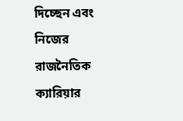দিচ্ছেন এবং নিজের রাজনৈতিক ক্যারিয়ার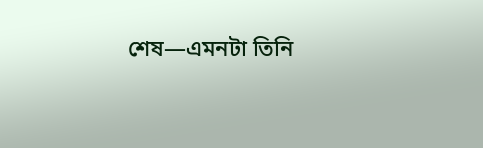শেষ—এমনটা তিনি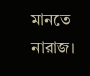মানতে নারাজ।